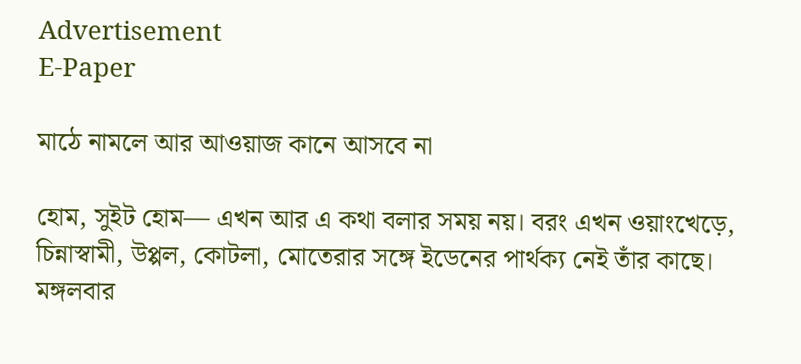Advertisement
E-Paper

মাঠে নামলে আর আওয়াজ কানে আসবে না

হোম, সুইট হোম— এখন আর এ কথা বলার সময় নয়। বরং এখন ওয়াংখেড়ে, চিন্নাস্বামী, উপ্পল, কোটলা, মোতেরার সঙ্গে ইডেনের পার্থক্য নেই তাঁর কাছে। মঙ্গলবার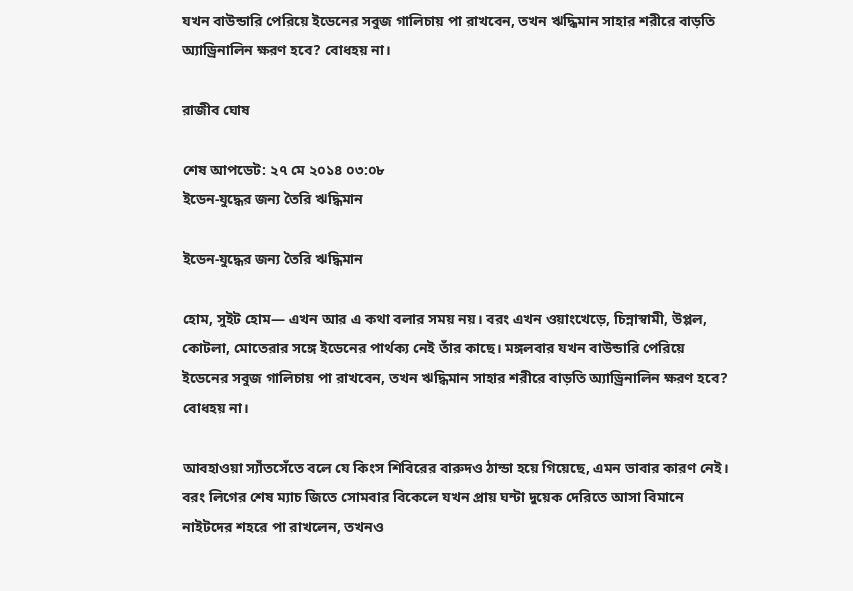যখন বাউন্ডারি পেরিয়ে ইডেনের সবুজ গালিচায় পা রাখবেন, তখন ঋদ্ধিমান সাহার শরীরে বাড়তি অ্যাড্রিনালিন ক্ষরণ হবে? বোধহয় না।

রাজীব ঘোষ

শেষ আপডেট: ২৭ মে ২০১৪ ০৩:০৮
ইডেন-যুদ্ধের জন্য তৈরি ঋদ্ধিমান

ইডেন-যুদ্ধের জন্য তৈরি ঋদ্ধিমান

হোম, সুইট হোম— এখন আর এ কথা বলার সময় নয়। বরং এখন ওয়াংখেড়ে, চিন্নাস্বামী, উপ্পল, কোটলা, মোতেরার সঙ্গে ইডেনের পার্থক্য নেই তাঁর কাছে। মঙ্গলবার যখন বাউন্ডারি পেরিয়ে ইডেনের সবুজ গালিচায় পা রাখবেন, তখন ঋদ্ধিমান সাহার শরীরে বাড়তি অ্যাড্রিনালিন ক্ষরণ হবে? বোধহয় না।

আবহাওয়া স্যাঁতসেঁতে বলে যে কিংস শিবিরের বারুদও ঠান্ডা হয়ে গিয়েছে, এমন ভাবার কারণ নেই। বরং লিগের শেষ ম্যাচ জিতে সোমবার বিকেলে যখন প্রায় ঘন্টা দুয়েক দেরিতে আসা বিমানে নাইটদের শহরে পা রাখলেন, তখনও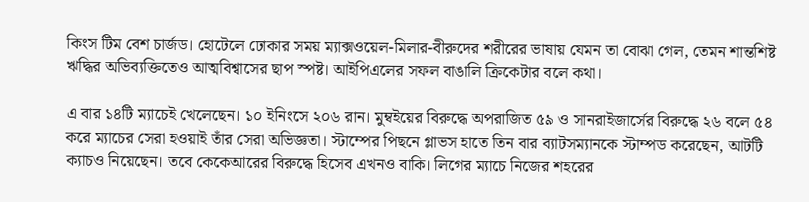কিংস টিম বেশ চার্জড। হোটেলে ঢোকার সময় ম্যাক্সওয়েল-মিলার-বীরুদের শরীরের ভাষায় যেমন তা বোঝা গেল, তেমন শান্তশিষ্ট ঋদ্ধির অভিব্যক্তিতেও আত্মবিশ্বাসের ছাপ স্পষ্ট। আইপিএলের সফল বাঙালি ক্রিকেটার বলে কথা।

এ বার ১৪টি ম্যাচেই খেলেছেন। ১০ ইনিংসে ২০৬ রান। মুম্বইয়ের বিরুদ্ধে অপরাজিত ৫৯ ও সানরাইজার্সের বিরুদ্ধে ২৬ বলে ৫৪ করে ম্যাচের সেরা হওয়াই তাঁর সেরা অভিজ্ঞতা। স্টাম্পের পিছনে গ্লাভস হাতে তিন বার ব্যাটসম্যানকে স্টাম্পড করেছেন, আটটি ক্যাচও নিয়েছেন। তবে কেকেআরের বিরুদ্ধে হিসেব এখনও বাকি। লিগের ম্যাচে নিজের শহরের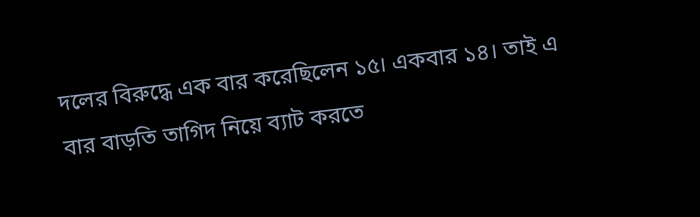দলের বিরুদ্ধে এক বার করেছিলেন ১৫। একবার ১৪। তাই এ বার বাড়তি তাগিদ নিয়ে ব্যাট করতে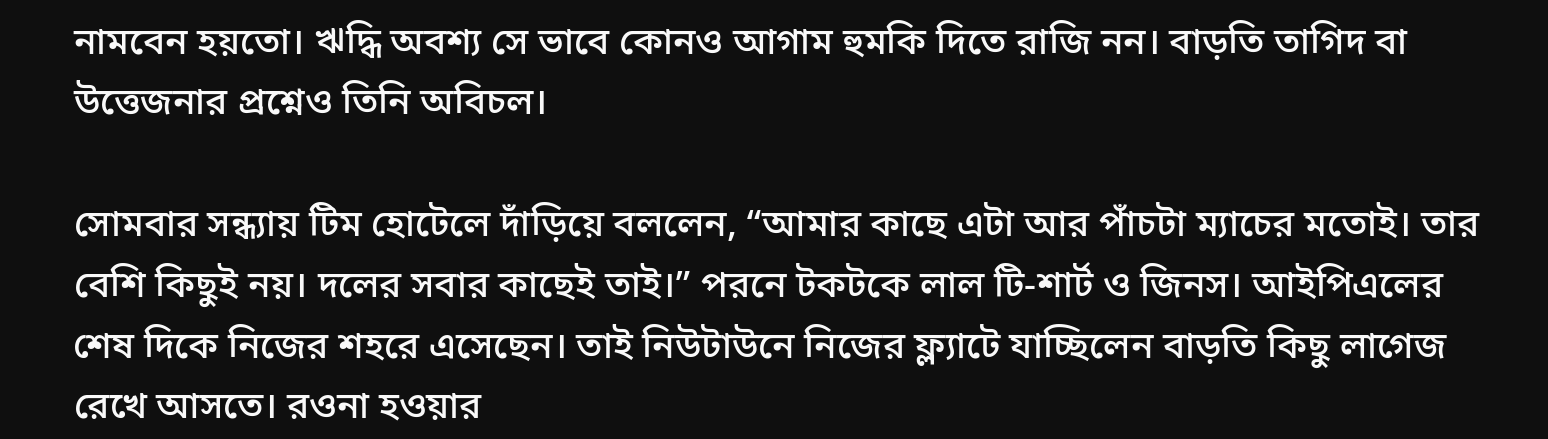নামবেন হয়তো। ঋদ্ধি অবশ্য সে ভাবে কোনও আগাম হুমকি দিতে রাজি নন। বাড়তি তাগিদ বা উত্তেজনার প্রশ্নেও তিনি অবিচল।

সোমবার সন্ধ্যায় টিম হোটেলে দাঁড়িয়ে বললেন, “আমার কাছে এটা আর পাঁচটা ম্যাচের মতোই। তার বেশি কিছুই নয়। দলের সবার কাছেই তাই।” পরনে টকটকে লাল টি-শার্ট ও জিনস। আইপিএলের শেষ দিকে নিজের শহরে এসেছেন। তাই নিউটাউনে নিজের ফ্ল্যাটে যাচ্ছিলেন বাড়তি কিছু লাগেজ রেখে আসতে। রওনা হওয়ার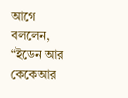আগে বললেন, “ইডেন আর কেকেআর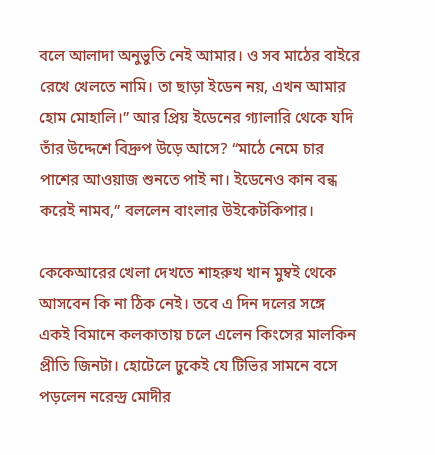বলে আলাদা অনুভুতি নেই আমার। ও সব মাঠের বাইরে রেখে খেলতে নামি। তা ছাড়া ইডেন নয়, এখন আমার হোম মোহালি।” আর প্রিয় ইডেনের গ্যালারি থেকে যদি তাঁর উদ্দেশে বিদ্রুপ উড়ে আসে? “মাঠে নেমে চার পাশের আওয়াজ শুনতে পাই না। ইডেনেও কান বন্ধ করেই নামব,” বললেন বাংলার উইকেটকিপার।

কেকেআরের খেলা দেখতে শাহরুখ খান মুম্বই থেকে আসবেন কি না ঠিক নেই। তবে এ দিন দলের সঙ্গে একই বিমানে কলকাতায় চলে এলেন কিংসের মালকিন প্রীতি জিনটা। হোটেলে ঢুকেই যে টিভির সামনে বসে পড়লেন নরেন্দ্র মোদীর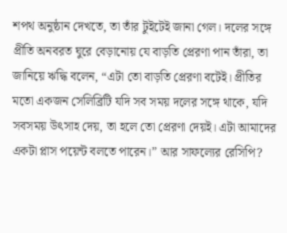শপথ অনুষ্ঠান দেখতে, তা তাঁর টুইটেই জানা গেল। দলের সঙ্গে প্রীতি অনবরত ঘুরে বেড়ানোয় যে বাড়তি প্রেরণা পান তাঁরা, তা জানিয়ে ঋদ্ধি বলেন, “এটা তো বাড়তি প্রেরণা বটেই। প্রীতির মতো একজন সেলিব্রিটি যদি সব সময় দলের সঙ্গে থাকে, যদি সবসময় উৎসাহ দেয়, তা হলে তো প্রেরণা দেয়ই। এটা আমাদের একটা প্লাস পয়েন্ট বলতে পারেন।” আর সাফল্যের রেসিপি?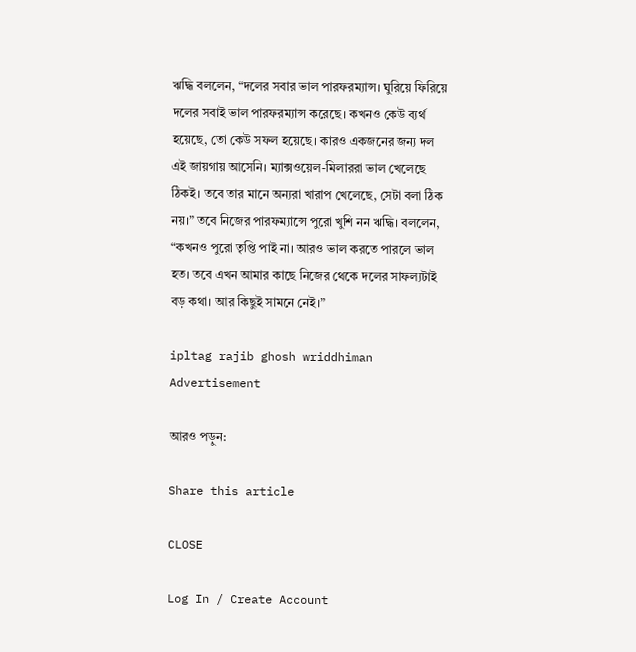ঋদ্ধি বললেন, “দলের সবার ভাল পারফরম্যান্স। ঘুরিয়ে ফিরিয়ে দলের সবাই ভাল পারফরম্যান্স করেছে। কখনও কেউ ব্যর্থ হয়েছে, তো কেউ সফল হয়েছে। কারও একজনের জন্য দল এই জায়গায় আসেনি। ম্যাক্সওয়েল-মিলাররা ভাল খেলেছে ঠিকই। তবে তার মানে অন্যরা খারাপ খেলেছে, সেটা বলা ঠিক নয়।” তবে নিজের পারফম্যান্সে পুরো খুশি নন ঋদ্ধি। বললেন, “কখনও পুরো তৃপ্তি পাই না। আরও ভাল করতে পারলে ভাল হত। তবে এখন আমার কাছে নিজের থেকে দলের সাফল্যটাই বড় কথা। আর কিছুই সামনে নেই।”

ipltag rajib ghosh wriddhiman
Advertisement

আরও পড়ুন:

Share this article

CLOSE

Log In / Create Account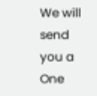We will send you a One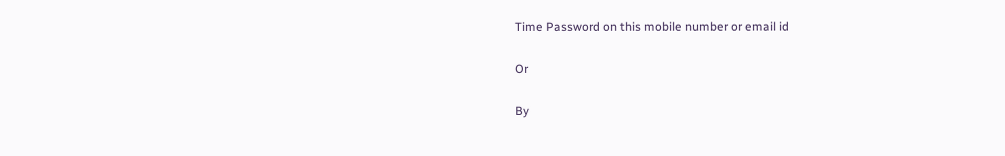Time Password on this mobile number or email id

Or

By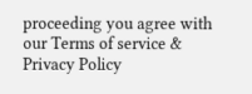proceeding you agree with our Terms of service & Privacy Policy